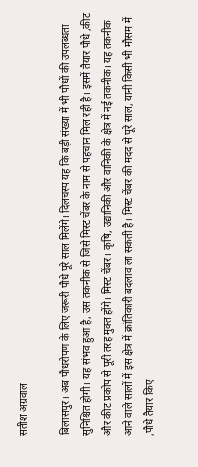सतीश अग्रवाल

बिलासपुर। अब पौधरोपण के लिए जरूरी पौधे पूरे साल मिलेंगे। दिलचस्प यह कि बड़ी संख्या में भी पौधों की उपलब्धता सुनिश्चित होगी। यह संभव हुआ है, उस तकनीक से जिसे मिस्ट चेंबर के नाम से पहचान मिल रही है। इसमें तैयार पौधे ,कीट और कीट प्रकोप से पूरी तरह मुक्त होंगे। मिस्ट चेंबर। कृषि, उद्यानिकी और वानिकी के क्षेत्र में नई तकनीक। यह तकनीक आने वाले सालों में इस क्षेत्र में क्रांतिकारी बदलाव ला सकती है। मिस्ट चेंबर की मदद से पूरे साल, यानी किसी भी मौसम में ,पौधे तैयार किए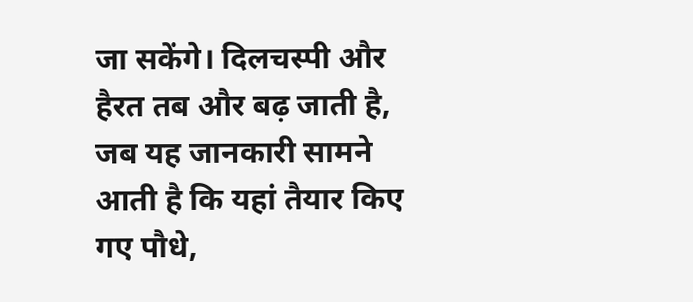जा सकेंगे। दिलचस्पी और हैरत तब और बढ़ जाती है, जब यह जानकारी सामने आती है कि यहां तैयार किए गए पौधे,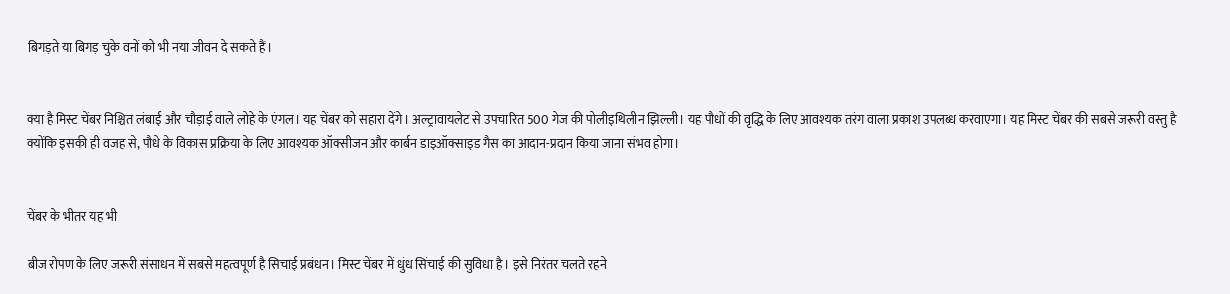बिगड़ते या बिगड़ चुके वनों को भी नया जीवन दे सकते हैं।


क्या है मिस्ट चेंबर निश्चित लंबाई और चौड़ाई वाले लोहे के एंगल। यह चेंबर को सहारा देंगे। अल्ट्रावायलेट से उपचारित 500 गेज की पोलीइथिलीन झिल्ली। यह पौधों की वृद्धि के लिए आवश्यक तरंग वाला प्रकाश उपलब्ध करवाएगा। यह मिस्ट चेंबर की सबसे जरूरी वस्तु है क्योंकि इसकी ही वजह से, पौधे के विकास प्रक्रिया के लिए आवश्यक ऑक्सीजन और कार्बन डाइऑक्साइड गैस का आदान-प्रदान किया जाना संभव होगा।


चेंबर के भीतर यह भी

बीज रोपण के लिए जरूरी संसाधन में सबसे महत्वपूर्ण है सिचाई प्रबंधन। मिस्ट चेंबर में धुंध सिंचाई की सुविधा है। इसे निरंतर चलते रहने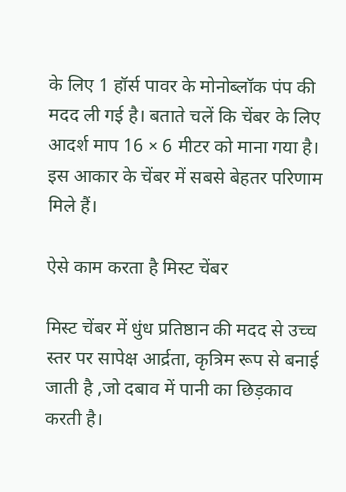के लिए 1 हॉर्स पावर के मोनोब्लॉक पंप की मदद ली गई है। बताते चलें कि चेंबर के लिए आदर्श माप 16 × 6 मीटर को माना गया है। इस आकार के चेंबर में सबसे बेहतर परिणाम मिले हैं।

ऐसे काम करता है मिस्ट चेंबर

मिस्ट चेंबर में धुंध प्रतिष्ठान की मदद से उच्च स्तर पर सापेक्ष आर्द्रता, कृत्रिम रूप से बनाई जाती है ,जो दबाव में पानी का छिड़काव करती है।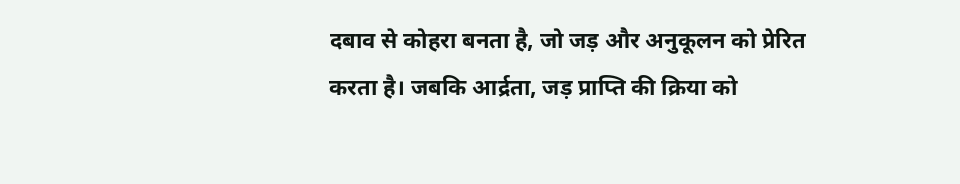दबाव से कोहरा बनता है, जो जड़ और अनुकूलन को प्रेरित करता है। जबकि आर्द्रता, जड़ प्राप्ति की क्रिया को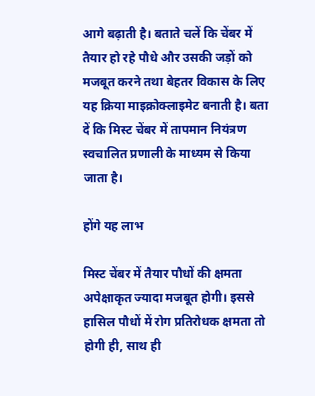आगे बढ़ाती है। बताते चलें कि चेंबर में तैयार हो रहे पौधे और उसकी जड़ों को मजबूत करने तथा बेहतर विकास के लिए यह क्रिया माइक्रोक्लाइमेट बनाती है। बता दें कि मिस्ट चेंबर में तापमान नियंत्रण स्वचालित प्रणाली के माध्यम से किया जाता है।

होंगे यह लाभ

मिस्ट चेंबर में तैयार पौधों की क्षमता अपेक्षाकृत ज्यादा मजबूत होगी। इससे हासिल पौधों में रोग प्रतिरोधक क्षमता तो होगी ही, साथ ही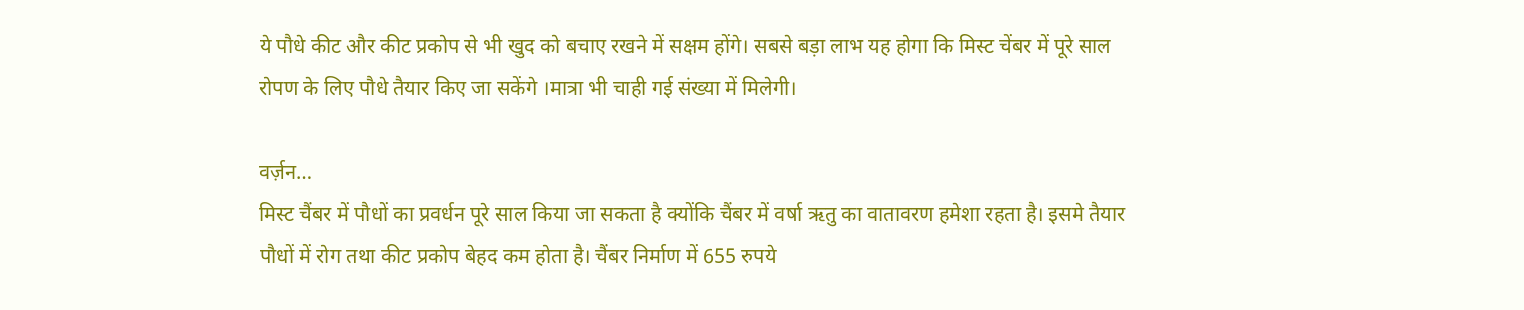ये पौधे कीट और कीट प्रकोप से भी खुद को बचाए रखने में सक्षम होंगे। सबसे बड़ा लाभ यह होगा कि मिस्ट चेंबर में पूरे साल रोपण के लिए पौधे तैयार किए जा सकेंगे ।मात्रा भी चाही गई संख्या में मिलेगी।

वर्ज़न…
मिस्ट चैंबर में पौधों का प्रवर्धन पूरे साल किया जा सकता है क्योंकि चैंबर में वर्षा ऋतु का वातावरण हमेशा रहता है। इसमे तैयार पौधों में रोग तथा कीट प्रकोप बेहद कम होता है। चैंबर निर्माण में 655 रुपये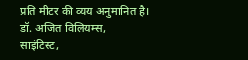प्रति मीटर की व्यय अनुमानित है।
डॉ. अजित विलियम्स,
साइंटिस्ट,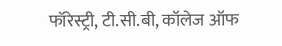फॉरेस्ट्री, टी.सी.बी, कॉलेज ऑफ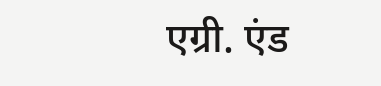एग्री. एंड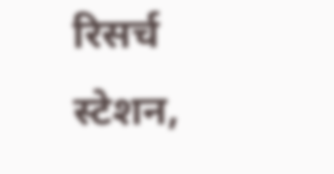रिसर्च स्टेशन,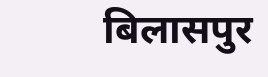बिलासपुर